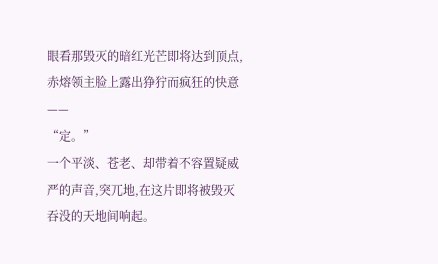眼看那毁灭的暗红光芒即将达到顶点,赤熔领主脸上露出狰狞而疯狂的快意——
“定。”
一个平淡、苍老、却带着不容置疑威严的声音,突兀地,在这片即将被毁灭吞没的天地间响起。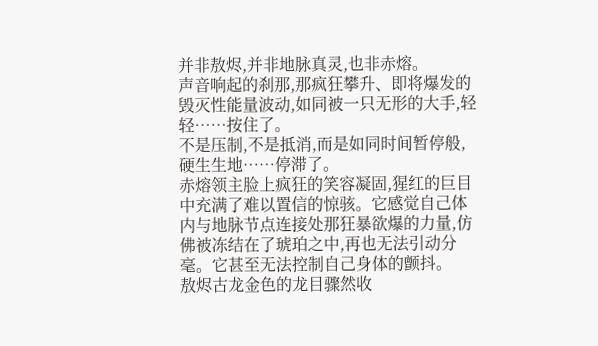并非敖烬,并非地脉真灵,也非赤熔。
声音响起的刹那,那疯狂攀升、即将爆发的毁灭性能量波动,如同被一只无形的大手,轻轻……按住了。
不是压制,不是抵消,而是如同时间暂停般,硬生生地……停滞了。
赤熔领主脸上疯狂的笑容凝固,猩红的巨目中充满了难以置信的惊骇。它感觉自己体内与地脉节点连接处那狂暴欲爆的力量,仿佛被冻结在了琥珀之中,再也无法引动分毫。它甚至无法控制自己身体的颤抖。
敖烬古龙金色的龙目骤然收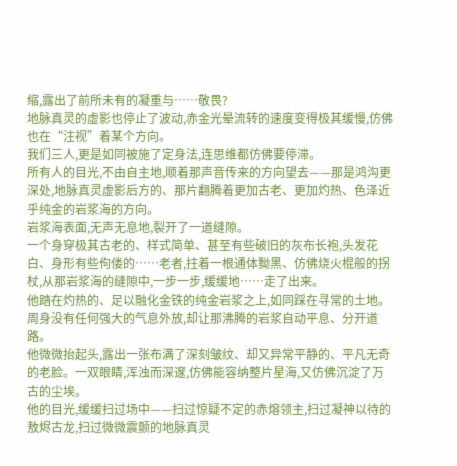缩,露出了前所未有的凝重与……敬畏?
地脉真灵的虚影也停止了波动,赤金光晕流转的速度变得极其缓慢,仿佛也在“注视”着某个方向。
我们三人,更是如同被施了定身法,连思维都仿佛要停滞。
所有人的目光,不由自主地,顺着那声音传来的方向望去——那是鸿沟更深处,地脉真灵虚影后方的、那片翻腾着更加古老、更加灼热、色泽近乎纯金的岩浆海的方向。
岩浆海表面,无声无息地,裂开了一道缝隙。
一个身穿极其古老的、样式简单、甚至有些破旧的灰布长袍,头发花白、身形有些佝偻的……老者,拄着一根通体黝黑、仿佛烧火棍般的拐杖,从那岩浆海的缝隙中,一步一步,缓缓地……走了出来。
他踏在灼热的、足以融化金铁的纯金岩浆之上,如同踩在寻常的土地。周身没有任何强大的气息外放,却让那沸腾的岩浆自动平息、分开道路。
他微微抬起头,露出一张布满了深刻皱纹、却又异常平静的、平凡无奇的老脸。一双眼睛,浑浊而深邃,仿佛能容纳整片星海,又仿佛沉淀了万古的尘埃。
他的目光,缓缓扫过场中——扫过惊疑不定的赤熔领主,扫过凝神以待的敖烬古龙,扫过微微震颤的地脉真灵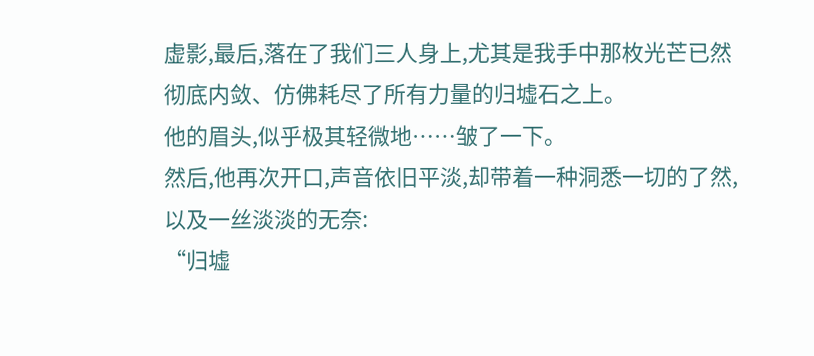虚影,最后,落在了我们三人身上,尤其是我手中那枚光芒已然彻底内敛、仿佛耗尽了所有力量的归墟石之上。
他的眉头,似乎极其轻微地……皱了一下。
然后,他再次开口,声音依旧平淡,却带着一种洞悉一切的了然,以及一丝淡淡的无奈:
“归墟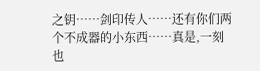之钥……剑印传人……还有你们两个不成器的小东西……真是,一刻也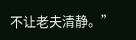不让老夫清静。”